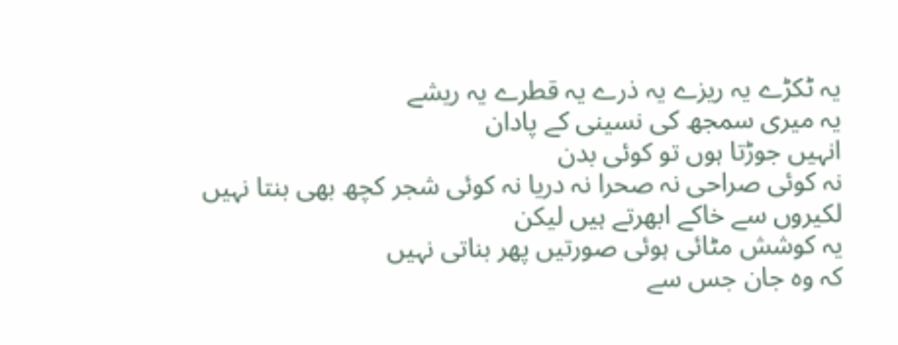یہ ٹکڑے یہ ریزے یہ ذرے یہ قطرے یہ ریشے
یہ میری سمجھ کی نسینی کے پادان
انہیں جوڑتا ہوں تو کوئی بدن
نہ کوئی صراحی نہ صحرا نہ دریا نہ کوئی شجر کچھ بھی بنتا نہیں
لکیروں سے خاکے ابھرتے ہیں لیکن
یہ کوشش مٹائی ہوئی صورتیں پھر بناتی نہیں
کہ وہ جان جس سے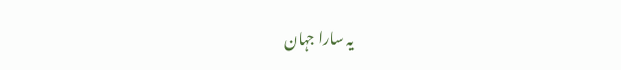یہ سارا جہان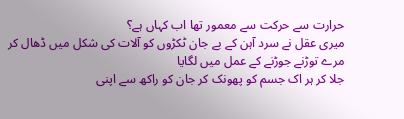حرارت سے حرکت سے معمور تھا اب کہاں ہے؟
میری عقل نے سرد آہن کے بے جان ٹکڑوں کو آلات کی شکل میں ڈھال کر
مرے توڑنے جوڑنے کے عمل میں لگایا
جلا کر ہر اک جسم کو پھونک کر جان کو راکھ سے اپنی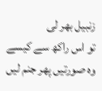زنبیل بھر لی
تو اس راکھ سے کیسے وہ صورتیں پھر جنم لیں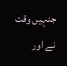جنہیں وقت نے اور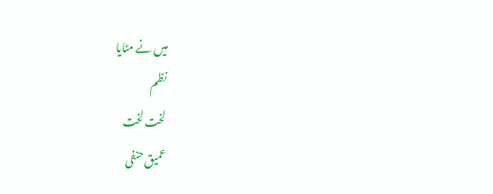میں نے مٹایا
نظم
لخت لخت
عمیق حنفی